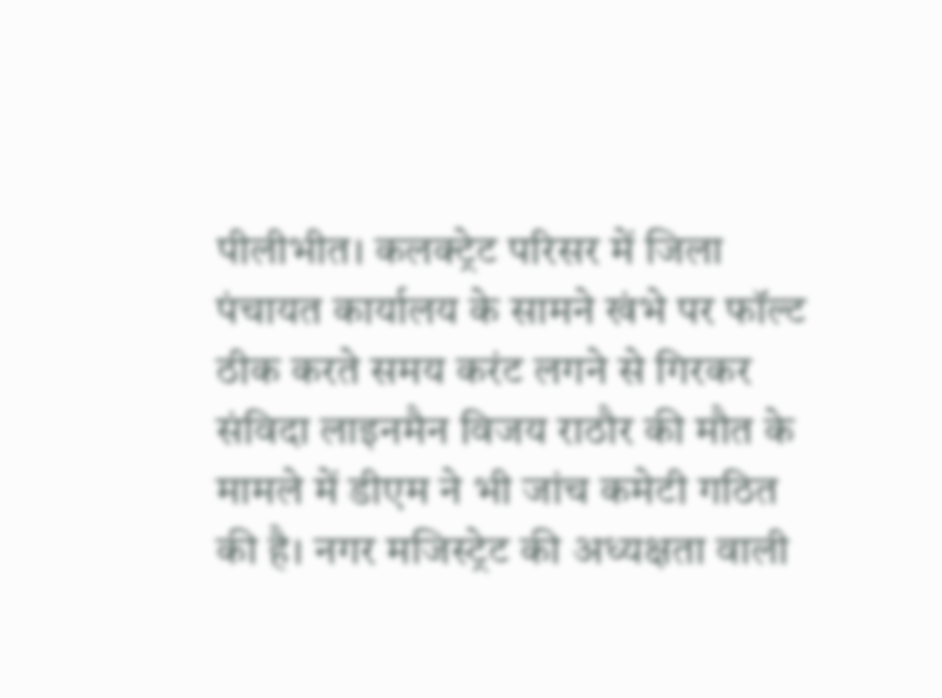पीलीभीत। कलक्ट्रेट परिसर में जिला पंचायत कार्यालय के सामने खंभे पर फॉल्ट ठीक करते समय करंट लगने से गिरकर संविदा लाइनमैन विजय राठौर की मौत के मामले में डीएम ने भी जांच कमेटी गठित की है। नगर मजिस्ट्रेट की अध्यक्षता वाली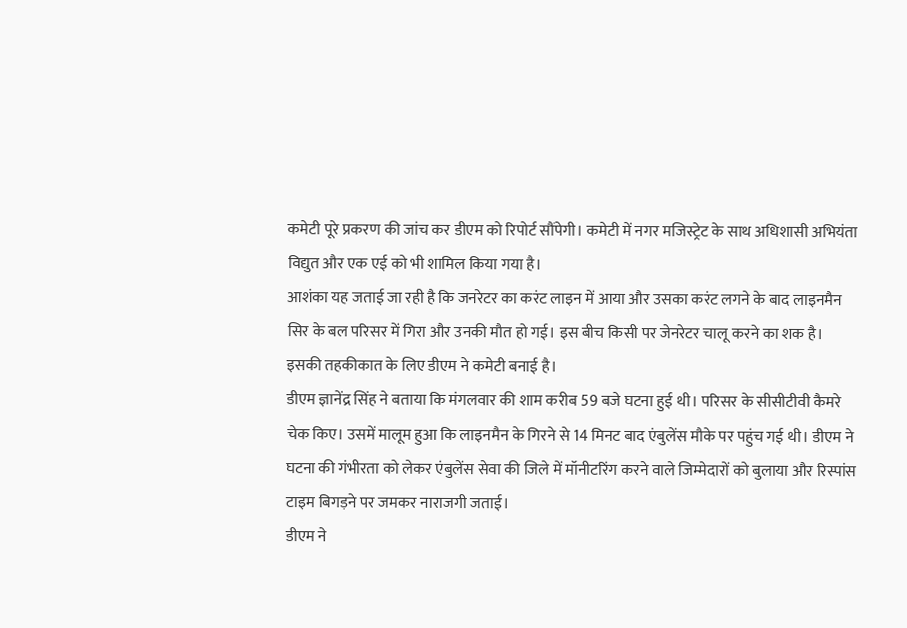कमेटी पूरे प्रकरण की जांच कर डीएम को रिपोर्ट सौंपेगी। कमेटी में नगर मजिस्ट्रेट के साथ अधिशासी अभियंता विद्युत और एक एई को भी शामिल किया गया है।
आशंका यह जताई जा रही है कि जनरेटर का करंट लाइन में आया और उसका करंट लगने के बाद लाइनमैन सिर के बल परिसर में गिरा और उनकी मौत हो गई। इस बीच किसी पर जेनरेटर चालू करने का शक है। इसकी तहकीकात के लिए डीएम ने कमेटी बनाई है।
डीएम ज्ञानेंद्र सिंह ने बताया कि मंगलवार की शाम करीब 59 बजे घटना हुई थी। परिसर के सीसीटीवी कैमरे चेक किए। उसमें मालूम हुआ कि लाइनमैन के गिरने से 14 मिनट बाद एंबुलेंस मौके पर पहुंच गई थी। डीएम ने घटना की गंभीरता को लेकर एंबुलेंस सेवा की जिले में मॉनीटरिंग करने वाले जिम्मेदारों को बुलाया और रिस्पांस टाइम बिगड़ने पर जमकर नाराजगी जताई।
डीएम ने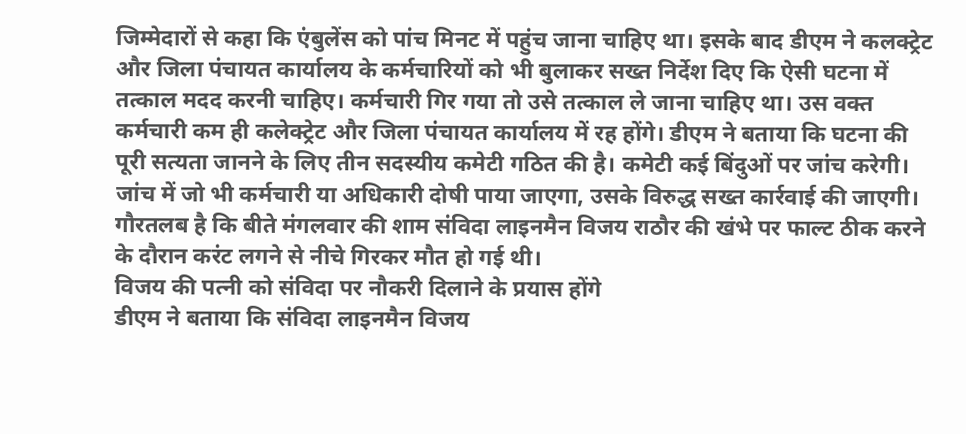जिम्मेदारों से कहा कि एंबुलेंस को पांच मिनट में पहुंच जाना चाहिए था। इसके बाद डीएम ने कलक्ट्रेट और जिला पंचायत कार्यालय के कर्मचारियों को भी बुलाकर सख्त निर्देश दिए कि ऐसी घटना में तत्काल मदद करनी चाहिए। कर्मचारी गिर गया तो उसे तत्काल ले जाना चाहिए था। उस वक्त कर्मचारी कम ही कलेक्ट्रेट और जिला पंचायत कार्यालय में रह होंगे। डीएम ने बताया कि घटना की पूरी सत्यता जानने के लिए तीन सदस्यीय कमेटी गठित की है। कमेटी कई बिंदुओं पर जांच करेगी। जांच में जो भी कर्मचारी या अधिकारी दोषी पाया जाएगा, उसके विरुद्ध सख्त कार्रवाई की जाएगी।
गौरतलब है कि बीते मंगलवार की शाम संविदा लाइनमैन विजय राठौर की खंभे पर फाल्ट ठीक करने के दौरान करंट लगने से नीचे गिरकर मौत हो गई थी।
विजय की पत्नी को संविदा पर नौकरी दिलाने के प्रयास होंगे
डीएम ने बताया कि संविदा लाइनमैन विजय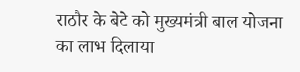राठौर के बेटे को मुख्यमंत्री बाल योजना का लाभ दिलाया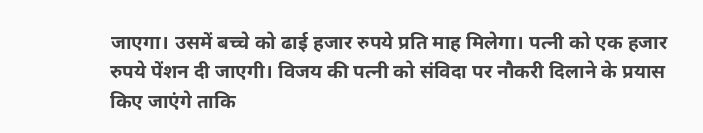जाएगा। उसमें बच्चे को ढाई हजार रुपये प्रति माह मिलेगा। पत्नी को एक हजार रुपये पेंशन दी जाएगी। विजय की पत्नी को संविदा पर नौकरी दिलाने के प्रयास किए जाएंगे ताकि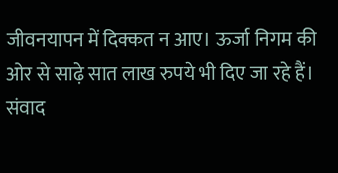जीवनयापन में दिक्कत न आए। ऊर्जा निगम की ओर से साढ़े सात लाख रुपये भी दिए जा रहे हैं। संवाद